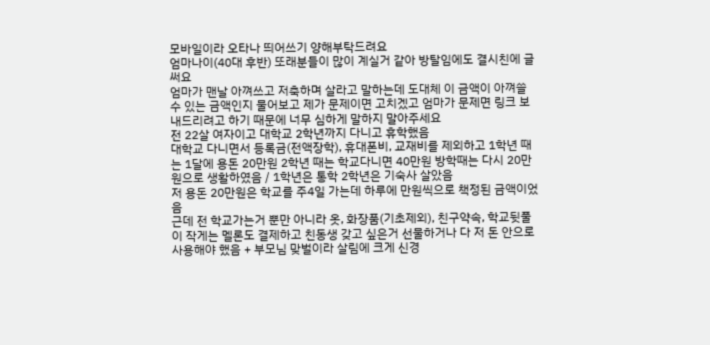모바일이라 오타나 띄어쓰기 양해부탁드려요
엄마나이(40대 후반) 또래분들이 많이 계실거 같아 방탈임에도 결시친에 글 써요
엄마가 맨날 아껴쓰고 저축하며 살라고 말하는데 도대체 이 금액이 아껴쓸 수 있는 금액인지 물어보고 제가 문제이면 고치겠고 엄마가 문제면 링크 보내드리려고 하기 때문에 너무 심하게 말하지 말아주세요
전 22살 여자이고 대학교 2학년까지 다니고 휴학했음
대학교 다니면서 등록금(전액장학), 휴대폰비, 교재비를 제외하고 1학년 때는 1달에 용돈 20만원 2학년 때는 학교다니면 40만원 방학때는 다시 20만원으로 생활하였음 / 1학년은 통학 2학년은 기숙사 살았음
저 용돈 20만원은 학교를 주4일 가는데 하루에 만원씩으로 책정된 금액이었음
근데 전 학교가는거 뿐만 아니라 옷, 화장품(기초제외), 친구약속, 학교뒷풀이 작게는 멜론도 결제하고 친동생 갖고 싶은거 선물하거나 다 저 돈 안으로 사용해야 했음 + 부모님 맞벌이라 살림에 크게 신경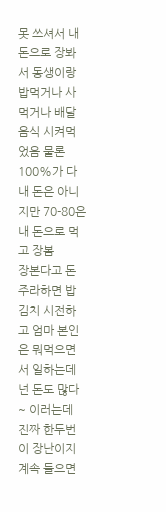못 쓰셔서 내 돈으로 장봐서 동생이랑 밥먹거나 사먹거나 배달음식 시켜먹었음 물론 100%가 다 내 돈은 아니지만 70-80은 내 돈으로 먹고 장봄
장본다고 돈 주라하면 밥김치 시전하고 엄마 본인은 뭐먹으면서 일하는데 넌 돈도 많다~ 이러는데 진짜 한두번이 장난이지 계속 들으면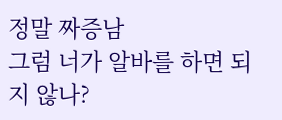정말 짜증남
그럼 너가 알바를 하면 되지 않나?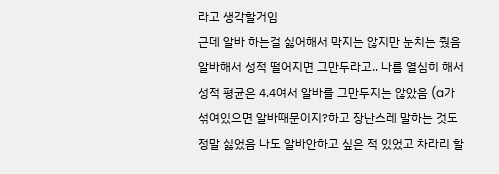라고 생각할거임
근데 알바 하는걸 싫어해서 막지는 않지만 눈치는 줬음 알바해서 성적 떨어지면 그만두라고.. 나름 열심히 해서 성적 평균은 4.4여서 알바를 그만두지는 않았음 (a가 섞여있으면 알바때문이지?하고 장난스레 말하는 것도 정말 싫었음 나도 알바안하고 싶은 적 있었고 차라리 할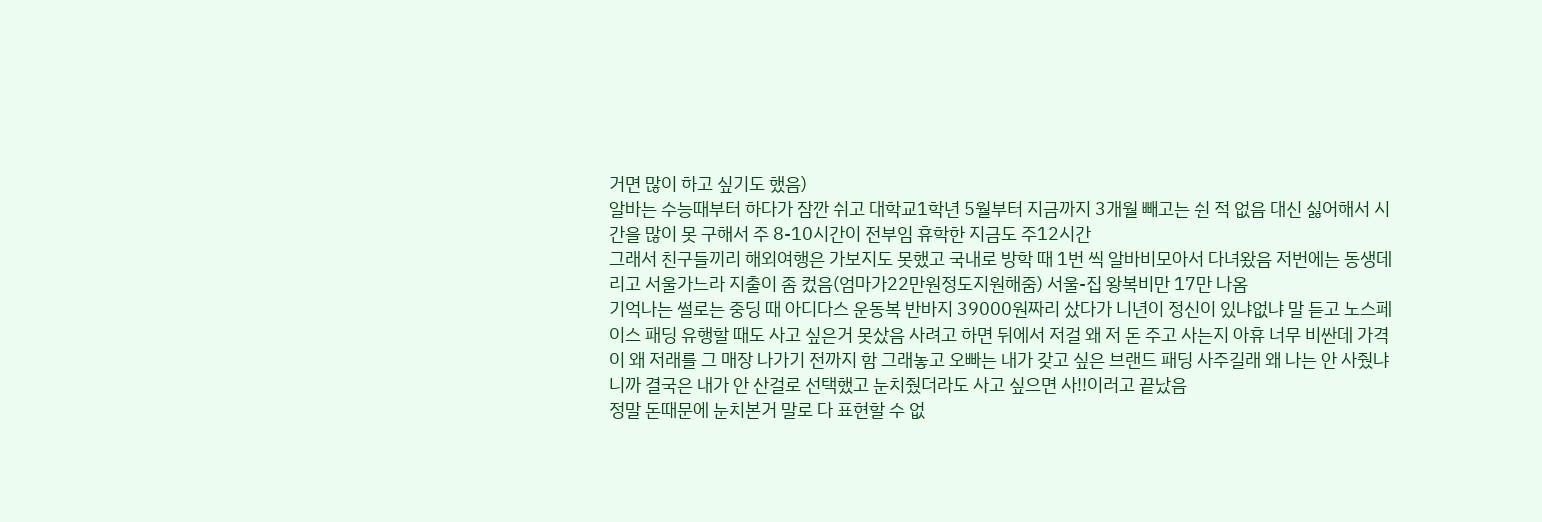거면 많이 하고 싶기도 했음)
알바는 수능때부터 하다가 잠깐 쉬고 대학교1학년 5월부터 지금까지 3개월 빼고는 쉰 적 없음 대신 싫어해서 시간을 많이 못 구해서 주 8-10시간이 전부임 휴학한 지금도 주12시간
그래서 친구들끼리 해외여행은 가보지도 못했고 국내로 방학 때 1번 씩 알바비모아서 다녀왔음 저번에는 동생데리고 서울가느라 지출이 좀 컸음(엄마가22만원정도지원해줌) 서울-집 왕복비만 17만 나옴
기억나는 썰로는 중딩 때 아디다스 운동복 반바지 39000원짜리 샀다가 니년이 정신이 있냐없냐 말 듣고 노스페이스 패딩 유행할 때도 사고 싶은거 못샀음 사려고 하면 뒤에서 저걸 왜 저 돈 주고 사는지 아휴 너무 비싼데 가격이 왜 저래를 그 매장 나가기 전까지 함 그래놓고 오빠는 내가 갖고 싶은 브랜드 패딩 사주길래 왜 나는 안 사줬냐니까 결국은 내가 안 산걸로 선택했고 눈치줬더라도 사고 싶으면 사!!이러고 끝났음
정말 돈때문에 눈치본거 말로 다 표현할 수 없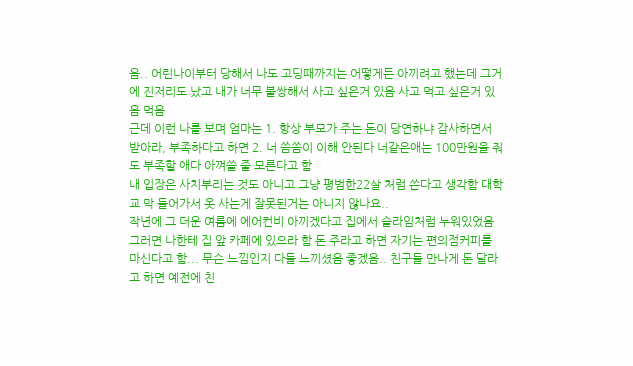음.. 어린나이부터 당해서 나도 고딩때까지는 어떻게든 아끼려고 했는데 그거에 진저리도 났고 내가 너무 불쌍해서 사고 싶은거 있음 사고 먹고 싶은거 있음 먹음
근데 이런 나를 보며 엄마는 1. 항상 부모가 주는 돈이 당연하냐 감사하면서 받아라, 부족하다고 하면 2. 너 씀씀이 이해 안된다 너같은애는 100만원을 줘도 부족할 애다 아껴쓸 줄 모른다고 함
내 입장은 사치부리는 것도 아니고 그냥 평범한22살 처럼 쓴다고 생각함 대학교 막 들어가서 옷 사는게 잘못된거는 아니지 않나요..
작년에 그 더운 여름에 에어컨비 아끼겠다고 집에서 슬라임처럼 누워있었음 그러면 나한테 집 앞 카페에 있으라 함 돈 주라고 하면 자기는 편의점커피를 마신다고 함... 무슨 느낌인지 다들 느끼셨음 좋겠음.. 친구들 만나게 돈 달라고 하면 예전에 친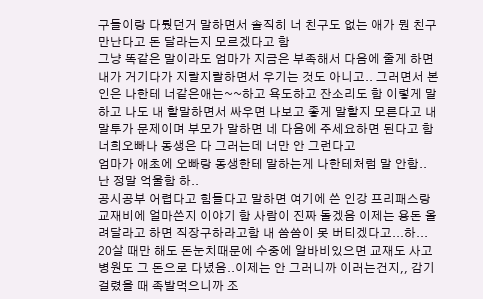구들이랑 다퉜던거 말하면서 솔직히 너 친구도 없는 애가 뭔 친구 만난다고 돈 달라는지 모르겠다고 함
그냥 똑같은 말이라도 엄마가 지금은 부족해서 다음에 줄게 하면 내가 거기다가 지랄지랄하면서 우기는 것도 아니고.. 그러면서 본인은 나한테 너같은애는~~하고 욕도하고 잔소리도 함 이렇게 말하고 나도 내 할말하면서 싸우면 나보고 좋게 말할지 모른다고 내 말투가 문제이며 부모가 말하면 네 다음에 주세요하면 된다고 함 너희오빠나 동생은 다 그러는데 너만 안 그런다고
엄마가 애초에 오빠랑 동생한테 말하는게 나한테처럼 말 안함.. 난 정말 억울함 하..
공시공부 어렵다고 힘들다고 말하면 여기에 쓴 인강 프리패스랑 교재비에 얼마쓴지 이야기 함 사람이 진짜 돌겠음 이제는 용돈 올려달라고 하면 직장구하라고함 내 씀씀이 못 버티겠다고...하...
20살 때만 해도 돈눈치때문에 수중에 알바비있으면 교재도 사고 병원도 그 돈으로 다녔음..이제는 안 그러니까 이러는건지,, 감기걸렸을 때 족발먹으니까 조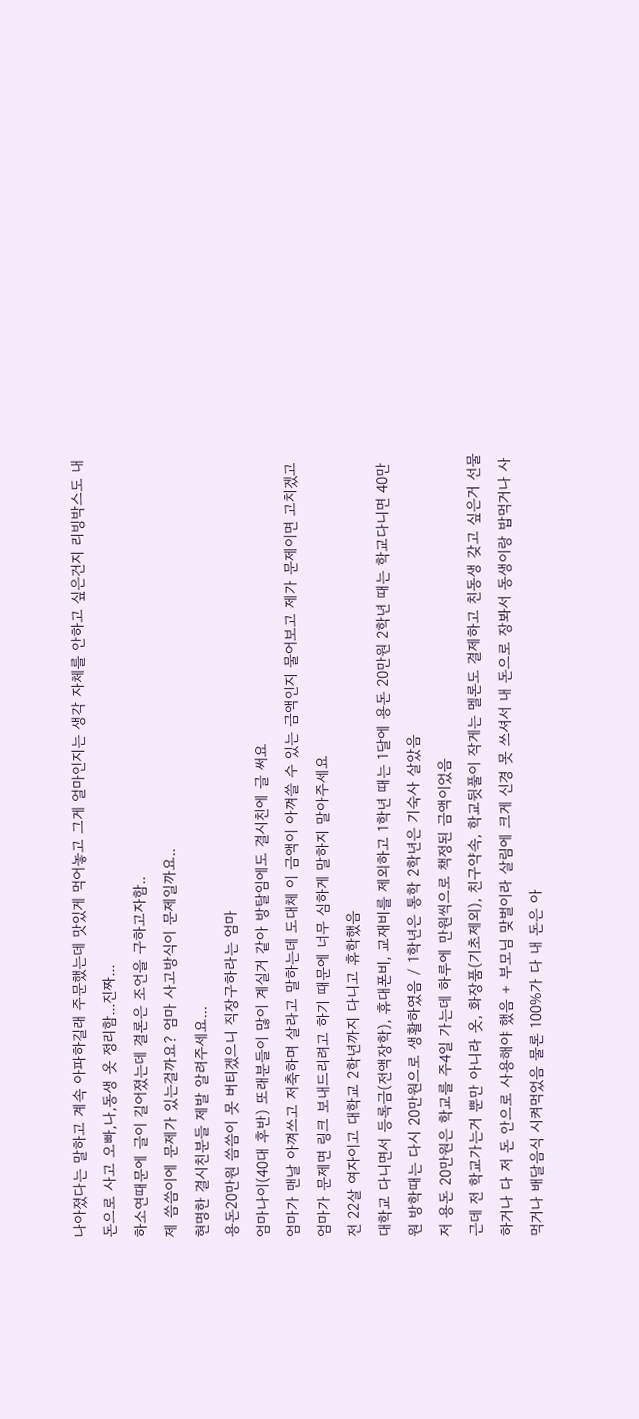나아졌다는 말하고 계속 아파하길래 주문했는데 맛있게 먹어놓고 그게 얼마인지는 생각 자체를 안하고 싶은건지 리빙박스도 내 돈으로 사고 오빠,나,동생 옷 정리함...진짜...
하소연때문에 글이 길어졌는데 결론은 조언을 구하고자함..
제 씀씀이에 문제가 있는걸까요? 엄마 사고방식이 문제일까요..
현명한 결시친분들 제발 알려주세요...
용돈20만원 씀씀이 못 버티겠으니 직장구하라는 엄마
엄마나이(40대 후반) 또래분들이 많이 계실거 같아 방탈임에도 결시친에 글 써요
엄마가 맨날 아껴쓰고 저축하며 살라고 말하는데 도대체 이 금액이 아껴쓸 수 있는 금액인지 물어보고 제가 문제이면 고치겠고 엄마가 문제면 링크 보내드리려고 하기 때문에 너무 심하게 말하지 말아주세요
전 22살 여자이고 대학교 2학년까지 다니고 휴학했음
대학교 다니면서 등록금(전액장학), 휴대폰비, 교재비를 제외하고 1학년 때는 1달에 용돈 20만원 2학년 때는 학교다니면 40만원 방학때는 다시 20만원으로 생활하였음 / 1학년은 통학 2학년은 기숙사 살았음
저 용돈 20만원은 학교를 주4일 가는데 하루에 만원씩으로 책정된 금액이었음
근데 전 학교가는거 뿐만 아니라 옷, 화장품(기초제외), 친구약속, 학교뒷풀이 작게는 멜론도 결제하고 친동생 갖고 싶은거 선물하거나 다 저 돈 안으로 사용해야 했음 + 부모님 맞벌이라 살림에 크게 신경 못 쓰셔서 내 돈으로 장봐서 동생이랑 밥먹거나 사먹거나 배달음식 시켜먹었음 물론 100%가 다 내 돈은 아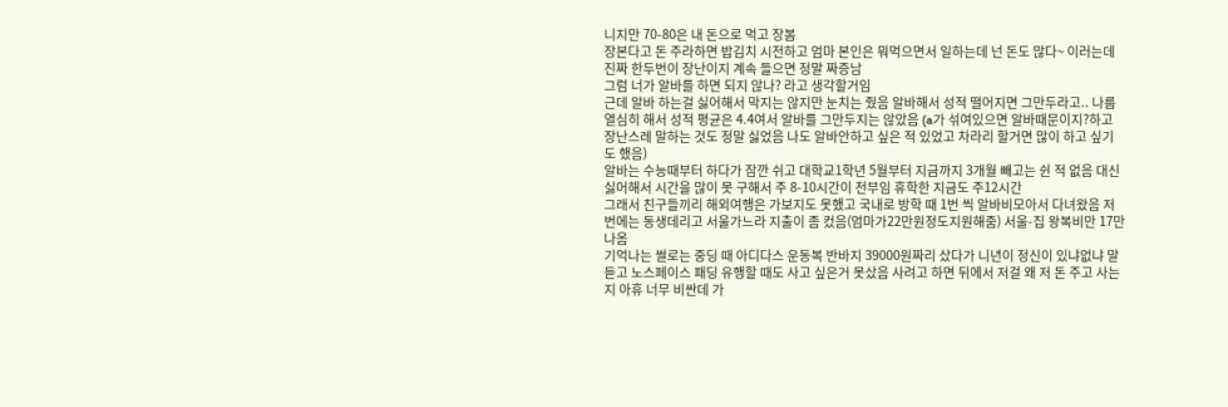니지만 70-80은 내 돈으로 먹고 장봄
장본다고 돈 주라하면 밥김치 시전하고 엄마 본인은 뭐먹으면서 일하는데 넌 돈도 많다~ 이러는데 진짜 한두번이 장난이지 계속 들으면 정말 짜증남
그럼 너가 알바를 하면 되지 않나? 라고 생각할거임
근데 알바 하는걸 싫어해서 막지는 않지만 눈치는 줬음 알바해서 성적 떨어지면 그만두라고.. 나름 열심히 해서 성적 평균은 4.4여서 알바를 그만두지는 않았음 (a가 섞여있으면 알바때문이지?하고 장난스레 말하는 것도 정말 싫었음 나도 알바안하고 싶은 적 있었고 차라리 할거면 많이 하고 싶기도 했음)
알바는 수능때부터 하다가 잠깐 쉬고 대학교1학년 5월부터 지금까지 3개월 빼고는 쉰 적 없음 대신 싫어해서 시간을 많이 못 구해서 주 8-10시간이 전부임 휴학한 지금도 주12시간
그래서 친구들끼리 해외여행은 가보지도 못했고 국내로 방학 때 1번 씩 알바비모아서 다녀왔음 저번에는 동생데리고 서울가느라 지출이 좀 컸음(엄마가22만원정도지원해줌) 서울-집 왕복비만 17만 나옴
기억나는 썰로는 중딩 때 아디다스 운동복 반바지 39000원짜리 샀다가 니년이 정신이 있냐없냐 말 듣고 노스페이스 패딩 유행할 때도 사고 싶은거 못샀음 사려고 하면 뒤에서 저걸 왜 저 돈 주고 사는지 아휴 너무 비싼데 가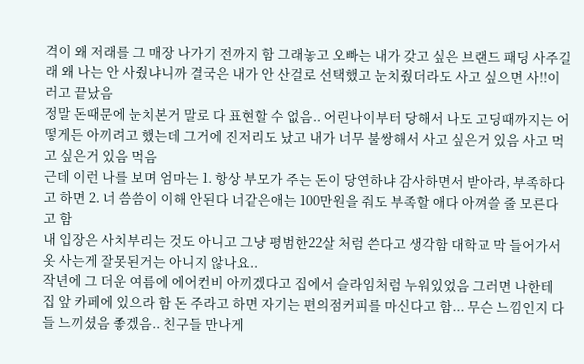격이 왜 저래를 그 매장 나가기 전까지 함 그래놓고 오빠는 내가 갖고 싶은 브랜드 패딩 사주길래 왜 나는 안 사줬냐니까 결국은 내가 안 산걸로 선택했고 눈치줬더라도 사고 싶으면 사!!이러고 끝났음
정말 돈때문에 눈치본거 말로 다 표현할 수 없음.. 어린나이부터 당해서 나도 고딩때까지는 어떻게든 아끼려고 했는데 그거에 진저리도 났고 내가 너무 불쌍해서 사고 싶은거 있음 사고 먹고 싶은거 있음 먹음
근데 이런 나를 보며 엄마는 1. 항상 부모가 주는 돈이 당연하냐 감사하면서 받아라, 부족하다고 하면 2. 너 씀씀이 이해 안된다 너같은애는 100만원을 줘도 부족할 애다 아껴쓸 줄 모른다고 함
내 입장은 사치부리는 것도 아니고 그냥 평범한22살 처럼 쓴다고 생각함 대학교 막 들어가서 옷 사는게 잘못된거는 아니지 않나요..
작년에 그 더운 여름에 에어컨비 아끼겠다고 집에서 슬라임처럼 누워있었음 그러면 나한테 집 앞 카페에 있으라 함 돈 주라고 하면 자기는 편의점커피를 마신다고 함... 무슨 느낌인지 다들 느끼셨음 좋겠음.. 친구들 만나게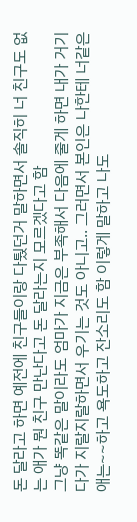돈 달라고 하면 예전에 친구들이랑 다퉜던거 말하면서 솔직히 너 친구도 없는 애가 뭔 친구 만난다고 돈 달라는지 모르겠다고 함
그냥 똑같은 말이라도 엄마가 지금은 부족해서 다음에 줄게 하면 내가 거기다가 지랄지랄하면서 우기는 것도 아니고.. 그러면서 본인은 나한테 너같은애는~~하고 욕도하고 잔소리도 함 이렇게 말하고 나도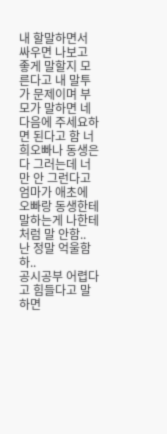내 할말하면서 싸우면 나보고 좋게 말할지 모른다고 내 말투가 문제이며 부모가 말하면 네 다음에 주세요하면 된다고 함 너희오빠나 동생은 다 그러는데 너만 안 그런다고
엄마가 애초에 오빠랑 동생한테 말하는게 나한테처럼 말 안함.. 난 정말 억울함 하..
공시공부 어렵다고 힘들다고 말하면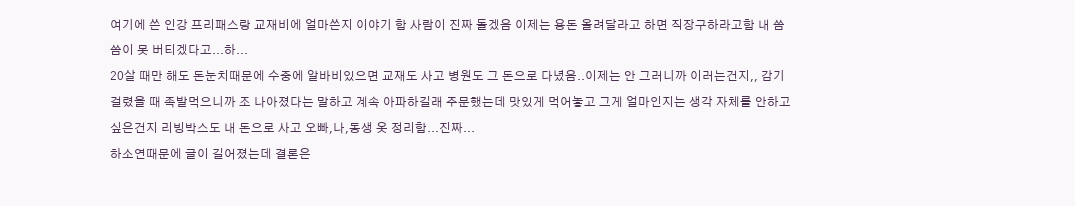여기에 쓴 인강 프리패스랑 교재비에 얼마쓴지 이야기 함 사람이 진짜 돌겠음 이제는 용돈 올려달라고 하면 직장구하라고함 내 씀씀이 못 버티겠다고...하...
20살 때만 해도 돈눈치때문에 수중에 알바비있으면 교재도 사고 병원도 그 돈으로 다녔음..이제는 안 그러니까 이러는건지,, 감기걸렸을 때 족발먹으니까 조 나아졌다는 말하고 계속 아파하길래 주문했는데 맛있게 먹어놓고 그게 얼마인지는 생각 자체를 안하고 싶은건지 리빙박스도 내 돈으로 사고 오빠,나,동생 옷 정리함...진짜...
하소연때문에 글이 길어졌는데 결론은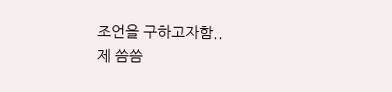조언을 구하고자함..
제 씀씀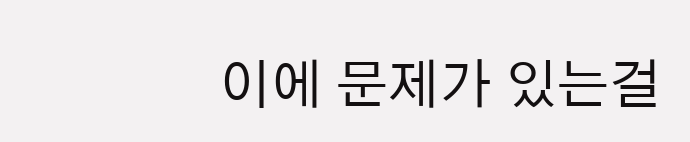이에 문제가 있는걸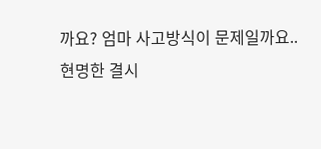까요? 엄마 사고방식이 문제일까요..
현명한 결시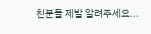친분들 제발 알려주세요...